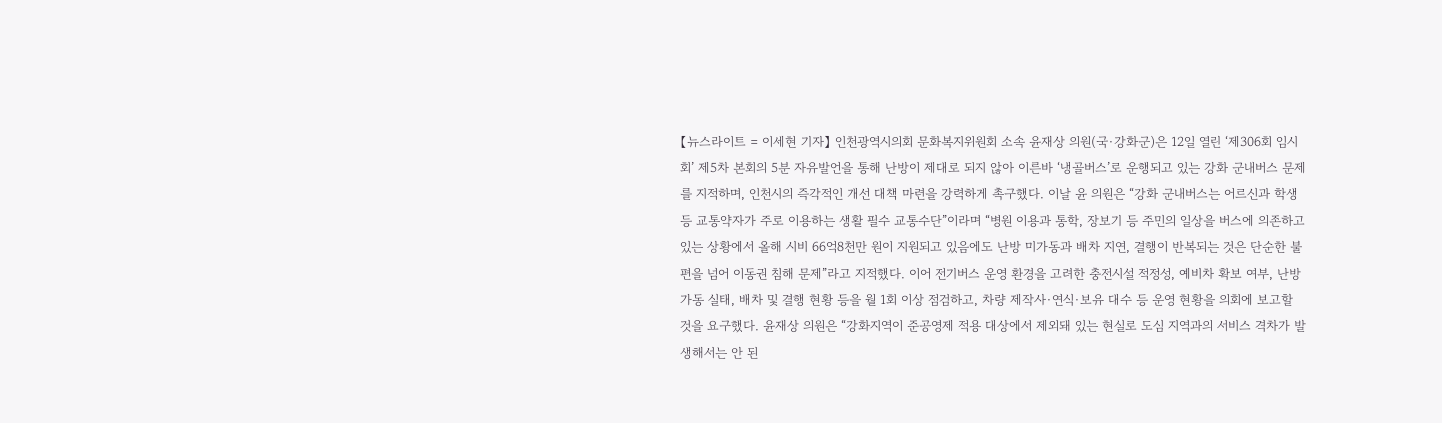【뉴스라이트 = 이세현 기자】 인천광역시의회 문화복지위원회 소속 윤재상 의원(국·강화군)은 12일 열린 ‘제306회 임시회’ 제5차 본회의 5분 자유발언을 통해 난방이 제대로 되지 않아 이른바 ‘냉골버스’로 운행되고 있는 강화 군내버스 문제를 지적하며, 인천시의 즉각적인 개선 대책 마련을 강력하게 촉구했다. 이날 윤 의원은 “강화 군내버스는 어르신과 학생 등 교통약자가 주로 이용하는 생활 필수 교통수단”이라며 “병원 이용과 통학, 장보기 등 주민의 일상을 버스에 의존하고 있는 상황에서 올해 시비 66억8천만 원이 지원되고 있음에도 난방 미가동과 배차 지연, 결행이 반복되는 것은 단순한 불편을 넘어 이동권 침해 문제”라고 지적했다. 이어 전기버스 운영 환경을 고려한 충전시설 적정성, 예비차 확보 여부, 난방 가동 실태, 배차 및 결행 현황 등을 월 1회 이상 점검하고, 차량 제작사·연식·보유 대수 등 운영 현황을 의회에 보고할 것을 요구했다. 윤재상 의원은 “강화지역이 준공영제 적용 대상에서 제외돼 있는 현실로 도심 지역과의 서비스 격차가 발생해서는 안 된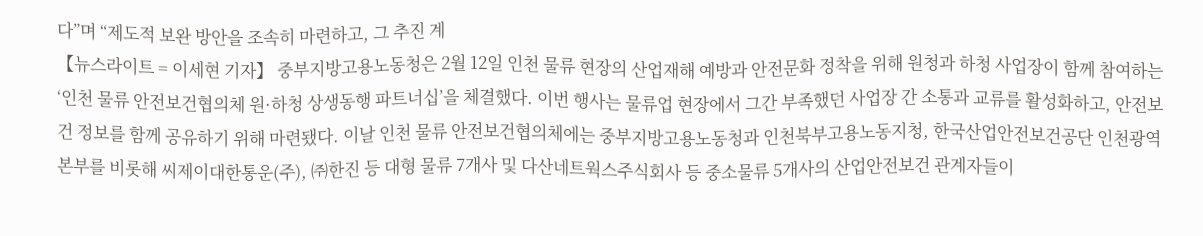다”며 “제도적 보완 방안을 조속히 마련하고, 그 추진 계
【뉴스라이트 = 이세현 기자】 중부지방고용노동청은 2월 12일 인천 물류 현장의 산업재해 예방과 안전문화 정착을 위해 원청과 하청 사업장이 함께 참여하는 ‘인천 물류 안전보건협의체 원·하청 상생동행 파트너십’을 체결했다. 이번 행사는 물류업 현장에서 그간 부족했던 사업장 간 소통과 교류를 활성화하고, 안전보건 정보를 함께 공유하기 위해 마련됐다. 이날 인천 물류 안전보건협의체에는 중부지방고용노동청과 인천북부고용노동지청, 한국산업안전보건공단 인천광역본부를 비롯해 씨제이대한통운(주), ㈜한진 등 대형 물류 7개사 및 다산네트웍스주식회사 등 중소물류 5개사의 산업안전보건 관계자들이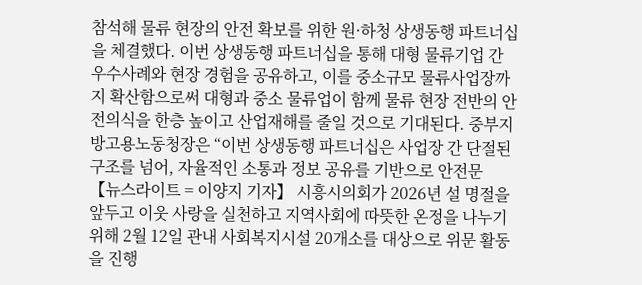참석해 물류 현장의 안전 확보를 위한 원·하청 상생동행 파트너십을 체결했다. 이번 상생동행 파트너십을 통해 대형 물류기업 간 우수사례와 현장 경험을 공유하고, 이를 중소규모 물류사업장까지 확산함으로써 대형과 중소 물류업이 함께 물류 현장 전반의 안전의식을 한층 높이고 산업재해를 줄일 것으로 기대된다. 중부지방고용노동청장은 “이번 상생동행 파트너십은 사업장 간 단절된 구조를 넘어, 자율적인 소통과 정보 공유를 기반으로 안전문
【뉴스라이트 = 이양지 기자】 시흥시의회가 2026년 설 명절을 앞두고 이웃 사랑을 실천하고 지역사회에 따뜻한 온정을 나누기 위해 2월 12일 관내 사회복지시설 20개소를 대상으로 위문 활동을 진행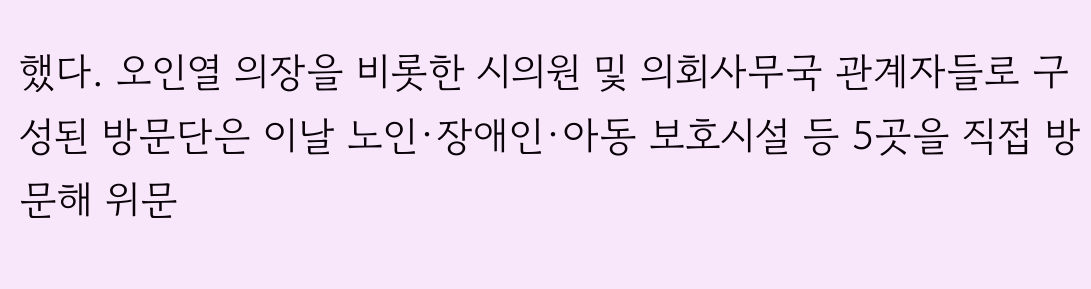했다. 오인열 의장을 비롯한 시의원 및 의회사무국 관계자들로 구성된 방문단은 이날 노인·장애인·아동 보호시설 등 5곳을 직접 방문해 위문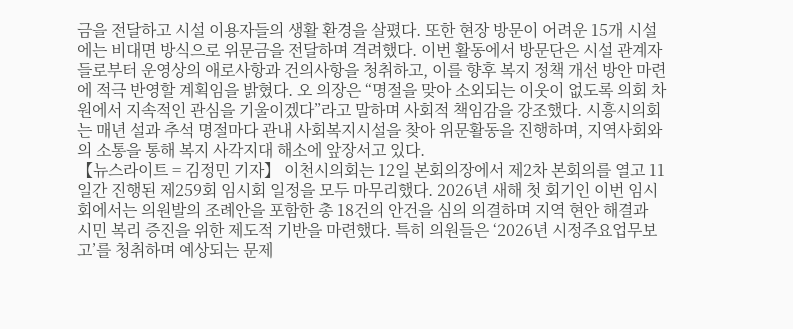금을 전달하고 시설 이용자들의 생활 환경을 살폈다. 또한 현장 방문이 어려운 15개 시설에는 비대면 방식으로 위문금을 전달하며 격려했다. 이번 활동에서 방문단은 시설 관계자들로부터 운영상의 애로사항과 건의사항을 청취하고, 이를 향후 복지 정책 개선 방안 마련에 적극 반영할 계획임을 밝혔다. 오 의장은 “명절을 맞아 소외되는 이웃이 없도록 의회 차원에서 지속적인 관심을 기울이겠다”라고 말하며 사회적 책임감을 강조했다. 시흥시의회는 매년 설과 추석 명절마다 관내 사회복지시설을 찾아 위문활동을 진행하며, 지역사회와의 소통을 통해 복지 사각지대 해소에 앞장서고 있다.
【뉴스라이트 = 김정민 기자】 이천시의회는 12일 본회의장에서 제2차 본회의를 열고 11일간 진행된 제259회 임시회 일정을 모두 마무리했다. 2026년 새해 첫 회기인 이번 임시회에서는 의원발의 조례안을 포함한 총 18건의 안건을 심의 의결하며 지역 현안 해결과 시민 복리 증진을 위한 제도적 기반을 마련했다. 특히 의원들은 ‘2026년 시정주요업무보고’를 청취하며 예상되는 문제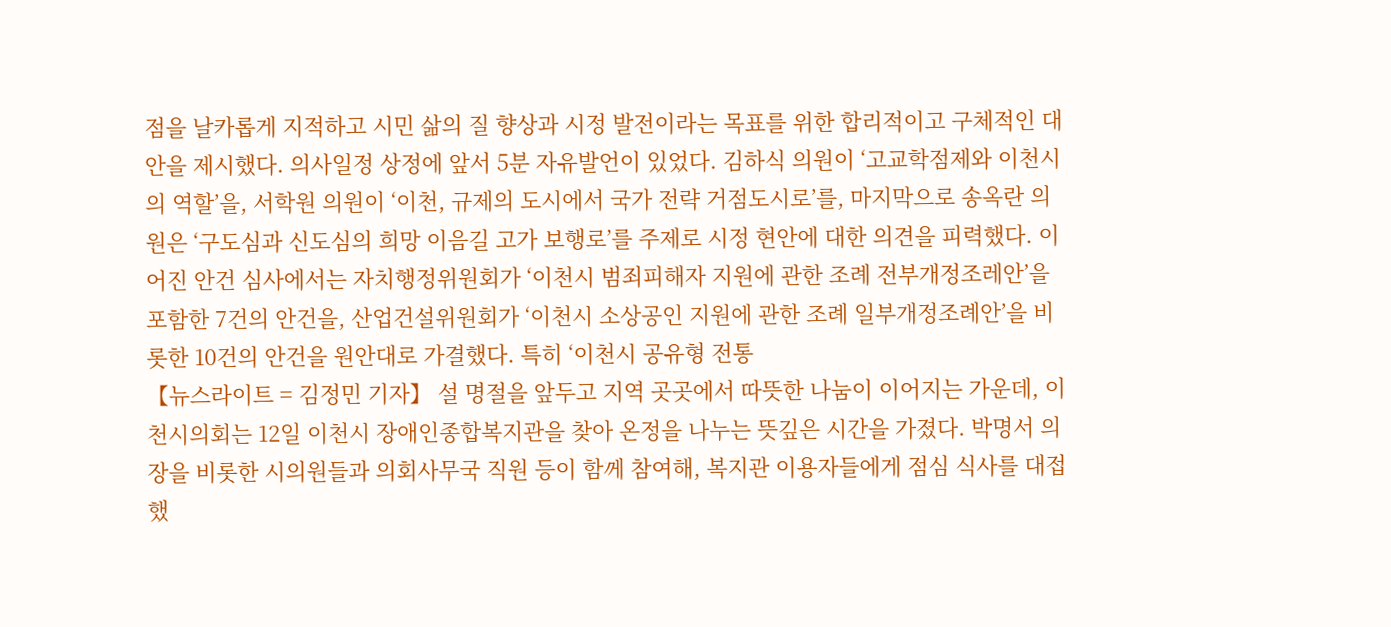점을 날카롭게 지적하고 시민 삶의 질 향상과 시정 발전이라는 목표를 위한 합리적이고 구체적인 대안을 제시했다. 의사일정 상정에 앞서 5분 자유발언이 있었다. 김하식 의원이 ‘고교학점제와 이천시의 역할’을, 서학원 의원이 ‘이천, 규제의 도시에서 국가 전략 거점도시로’를, 마지막으로 송옥란 의원은 ‘구도심과 신도심의 희망 이음길 고가 보행로’를 주제로 시정 현안에 대한 의견을 피력했다. 이어진 안건 심사에서는 자치행정위원회가 ‘이천시 범죄피해자 지원에 관한 조례 전부개정조레안’을 포함한 7건의 안건을, 산업건설위원회가 ‘이천시 소상공인 지원에 관한 조례 일부개정조례안’을 비롯한 10건의 안건을 원안대로 가결했다. 특히 ‘이천시 공유형 전통
【뉴스라이트 = 김정민 기자】 설 명절을 앞두고 지역 곳곳에서 따뜻한 나눔이 이어지는 가운데, 이천시의회는 12일 이천시 장애인종합복지관을 찾아 온정을 나누는 뜻깊은 시간을 가졌다. 박명서 의장을 비롯한 시의원들과 의회사무국 직원 등이 함께 참여해, 복지관 이용자들에게 점심 식사를 대접했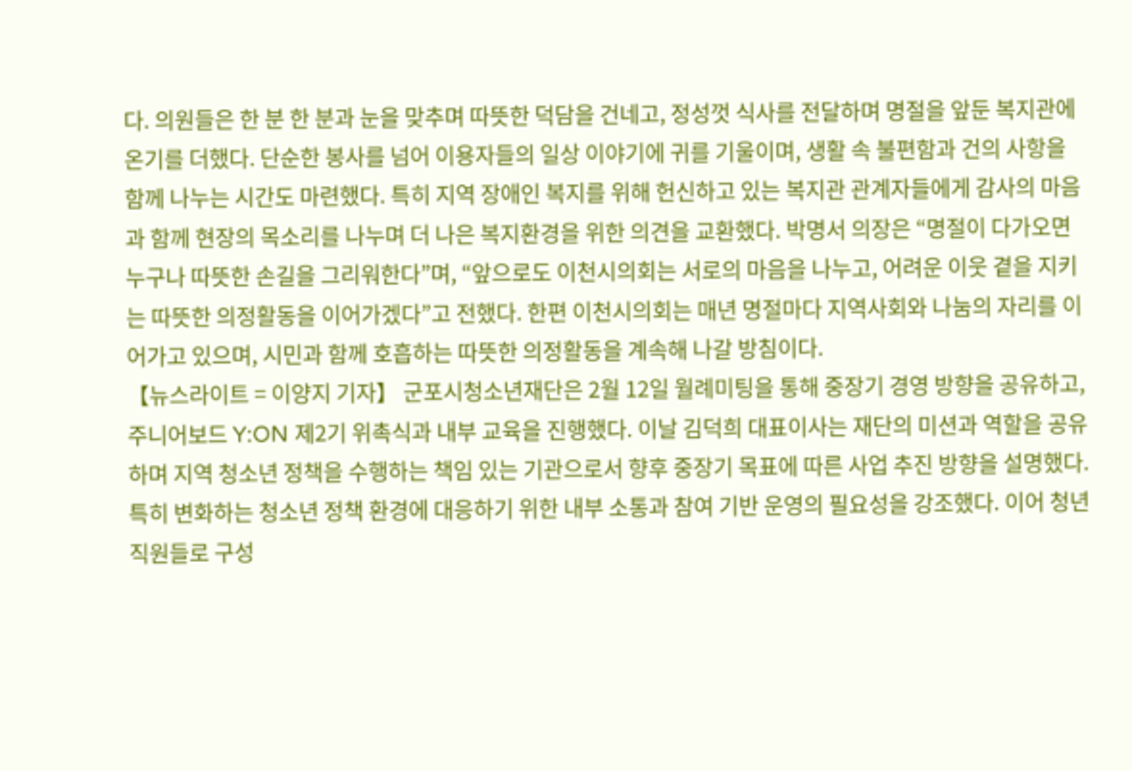다. 의원들은 한 분 한 분과 눈을 맞추며 따뜻한 덕담을 건네고, 정성껏 식사를 전달하며 명절을 앞둔 복지관에 온기를 더했다. 단순한 봉사를 넘어 이용자들의 일상 이야기에 귀를 기울이며, 생활 속 불편함과 건의 사항을 함께 나누는 시간도 마련했다. 특히 지역 장애인 복지를 위해 헌신하고 있는 복지관 관계자들에게 감사의 마음과 함께 현장의 목소리를 나누며 더 나은 복지환경을 위한 의견을 교환했다. 박명서 의장은 “명절이 다가오면 누구나 따뜻한 손길을 그리워한다”며, “앞으로도 이천시의회는 서로의 마음을 나누고, 어려운 이웃 곁을 지키는 따뜻한 의정활동을 이어가겠다”고 전했다. 한편 이천시의회는 매년 명절마다 지역사회와 나눔의 자리를 이어가고 있으며, 시민과 함께 호흡하는 따뜻한 의정활동을 계속해 나갈 방침이다.
【뉴스라이트 = 이양지 기자】 군포시청소년재단은 2월 12일 월례미팅을 통해 중장기 경영 방향을 공유하고, 주니어보드 Y:ON 제2기 위촉식과 내부 교육을 진행했다. 이날 김덕희 대표이사는 재단의 미션과 역할을 공유하며 지역 청소년 정책을 수행하는 책임 있는 기관으로서 향후 중장기 목표에 따른 사업 추진 방향을 설명했다. 특히 변화하는 청소년 정책 환경에 대응하기 위한 내부 소통과 참여 기반 운영의 필요성을 강조했다. 이어 청년 직원들로 구성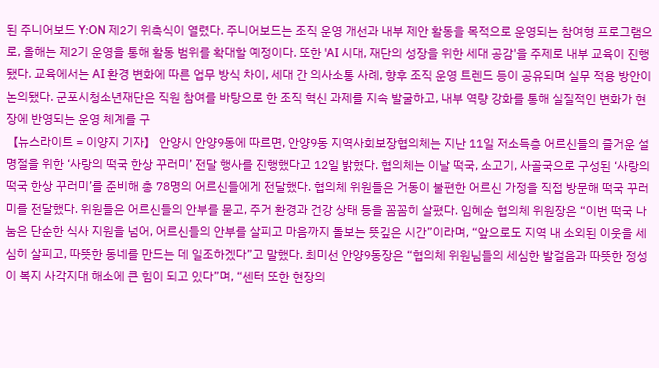된 주니어보드 Y:ON 제2기 위촉식이 열렸다. 주니어보드는 조직 운영 개선과 내부 제안 활동을 목적으로 운영되는 참여형 프로그램으로, 올해는 제2기 운영을 통해 활동 범위를 확대할 예정이다. 또한 'AI 시대, 재단의 성장을 위한 세대 공감'을 주제로 내부 교육이 진행됐다. 교육에서는 AI 환경 변화에 따른 업무 방식 차이, 세대 간 의사소통 사례, 향후 조직 운영 트렌드 등이 공유되며 실무 적용 방안이 논의됐다. 군포시청소년재단은 직원 참여를 바탕으로 한 조직 혁신 과제를 지속 발굴하고, 내부 역량 강화를 통해 실질적인 변화가 현장에 반영되는 운영 체계를 구
【뉴스라이트 = 이양지 기자】 안양시 안양9동에 따르면, 안양9동 지역사회보장협의체는 지난 11일 저소득층 어르신들의 즐거운 설명절을 위한 ‘사랑의 떡국 한상 꾸러미’ 전달 행사를 진행했다고 12일 밝혔다. 협의체는 이날 떡국, 소고기, 사골국으로 구성된 ‘사랑의 떡국 한상 꾸러미’를 준비해 총 78명의 어르신들에게 전달했다. 협의체 위원들은 거동이 불편한 어르신 가정을 직접 방문해 떡국 꾸러미를 전달했다. 위원들은 어르신들의 안부를 묻고, 주거 환경과 건강 상태 등을 꼼꼼히 살폈다. 임혜순 협의체 위원장은 “이번 떡국 나눔은 단순한 식사 지원을 넘어, 어르신들의 안부를 살피고 마음까지 돌보는 뜻깊은 시간”이라며, “앞으로도 지역 내 소외된 이웃을 세심히 살피고, 따뜻한 동네를 만드는 데 일조하겠다”고 말했다. 최미선 안양9동장은 “협의체 위원님들의 세심한 발걸음과 따뜻한 정성이 복지 사각지대 해소에 큰 힘이 되고 있다”며, “센터 또한 현장의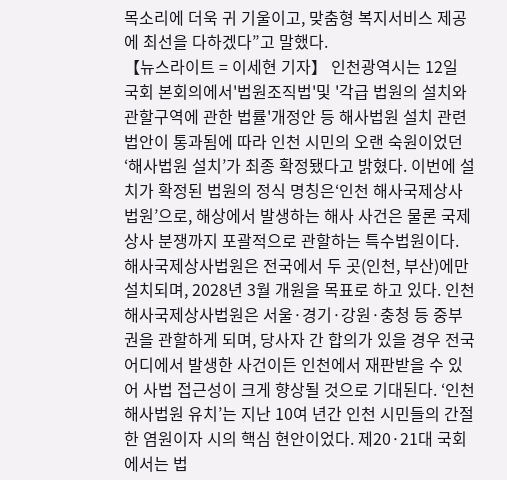목소리에 더욱 귀 기울이고, 맞춤형 복지서비스 제공에 최선을 다하겠다”고 말했다.
【뉴스라이트 = 이세현 기자】 인천광역시는 12일 국회 본회의에서'법원조직법'및 '각급 법원의 설치와 관할구역에 관한 법률'개정안 등 해사법원 설치 관련 법안이 통과됨에 따라 인천 시민의 오랜 숙원이었던‘해사법원 설치’가 최종 확정됐다고 밝혔다. 이번에 설치가 확정된 법원의 정식 명칭은‘인천 해사국제상사법원’으로, 해상에서 발생하는 해사 사건은 물론 국제상사 분쟁까지 포괄적으로 관할하는 특수법원이다. 해사국제상사법원은 전국에서 두 곳(인천, 부산)에만 설치되며, 2028년 3월 개원을 목표로 하고 있다. 인천 해사국제상사법원은 서울·경기·강원·충청 등 중부권을 관할하게 되며, 당사자 간 합의가 있을 경우 전국 어디에서 발생한 사건이든 인천에서 재판받을 수 있어 사법 접근성이 크게 향상될 것으로 기대된다. ‘인천 해사법원 유치’는 지난 10여 년간 인천 시민들의 간절한 염원이자 시의 핵심 현안이었다. 제20·21대 국회에서는 법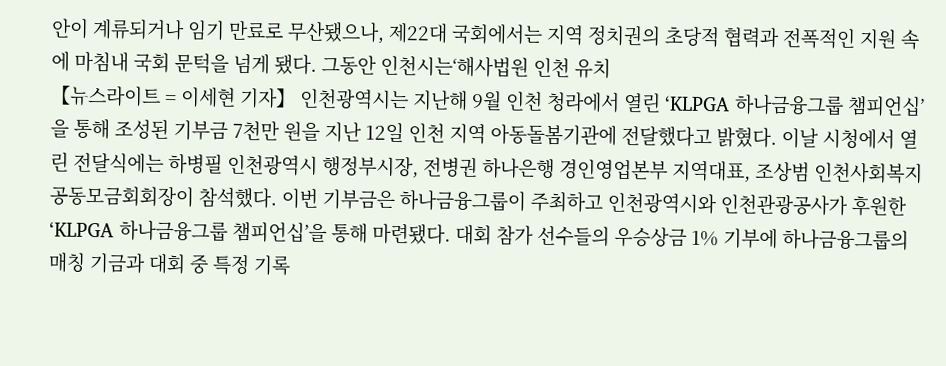안이 계류되거나 임기 만료로 무산됐으나, 제22대 국회에서는 지역 정치권의 초당적 협력과 전폭적인 지원 속에 마침내 국회 문턱을 넘게 됐다. 그동안 인천시는‘해사법원 인천 유치
【뉴스라이트 = 이세현 기자】 인천광역시는 지난해 9월 인천 청라에서 열린 ‘KLPGA 하나금융그룹 챔피언십’을 통해 조성된 기부금 7천만 원을 지난 12일 인천 지역 아동돌봄기관에 전달했다고 밝혔다. 이날 시청에서 열린 전달식에는 하병필 인천광역시 행정부시장, 전병권 하나은행 경인영업본부 지역대표, 조상범 인천사회복지공동모금회회장이 참석했다. 이번 기부금은 하나금융그룹이 주최하고 인천광역시와 인천관광공사가 후원한 ‘KLPGA 하나금융그룹 챔피언십’을 통해 마련됐다. 대회 참가 선수들의 우승상금 1% 기부에 하나금융그룹의 매칭 기금과 대회 중 특정 기록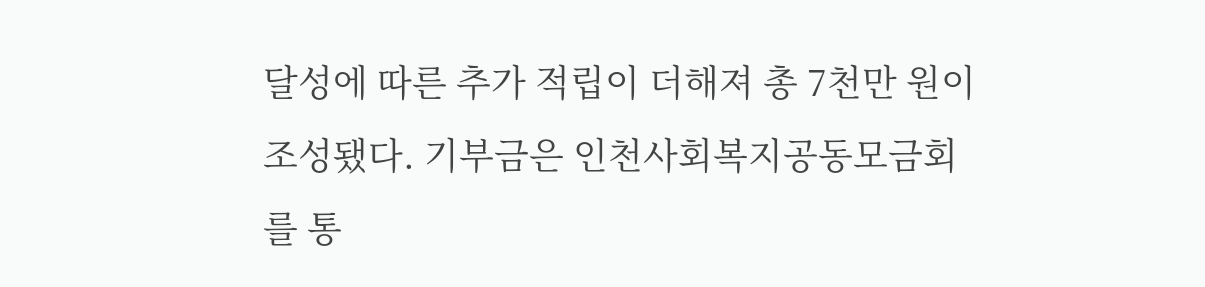달성에 따른 추가 적립이 더해져 총 7천만 원이 조성됐다. 기부금은 인천사회복지공동모금회를 통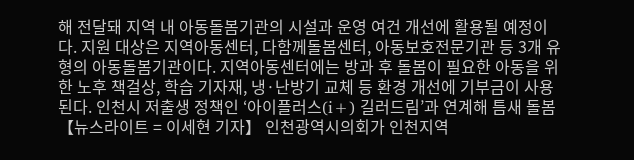해 전달돼 지역 내 아동돌봄기관의 시설과 운영 여건 개선에 활용될 예정이다. 지원 대상은 지역아동센터, 다함께돌봄센터, 아동보호전문기관 등 3개 유형의 아동돌봄기관이다. 지역아동센터에는 방과 후 돌봄이 필요한 아동을 위한 노후 책걸상, 학습 기자재, 냉·난방기 교체 등 환경 개선에 기부금이 사용된다. 인천시 저출생 정책인 ‘아이플러스(i+) 길러드림’과 연계해 틈새 돌봄
【뉴스라이트 = 이세현 기자】 인천광역시의회가 인천지역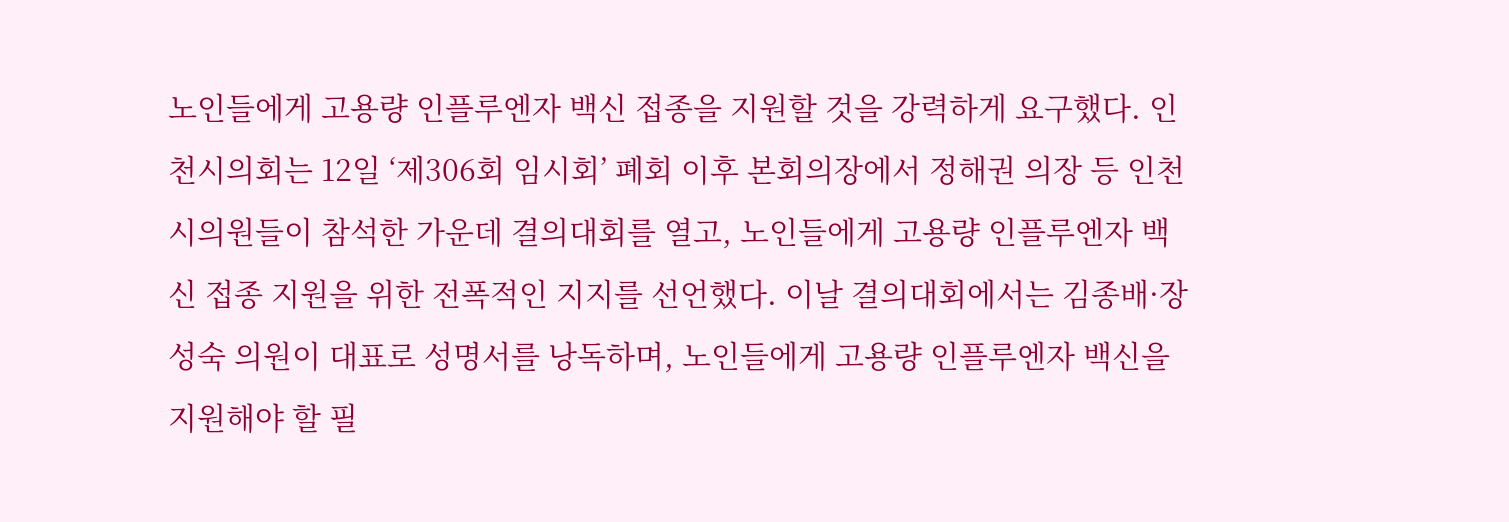노인들에게 고용량 인플루엔자 백신 접종을 지원할 것을 강력하게 요구했다. 인천시의회는 12일 ‘제306회 임시회’ 폐회 이후 본회의장에서 정해권 의장 등 인천시의원들이 참석한 가운데 결의대회를 열고, 노인들에게 고용량 인플루엔자 백신 접종 지원을 위한 전폭적인 지지를 선언했다. 이날 결의대회에서는 김종배·장성숙 의원이 대표로 성명서를 낭독하며, 노인들에게 고용량 인플루엔자 백신을 지원해야 할 필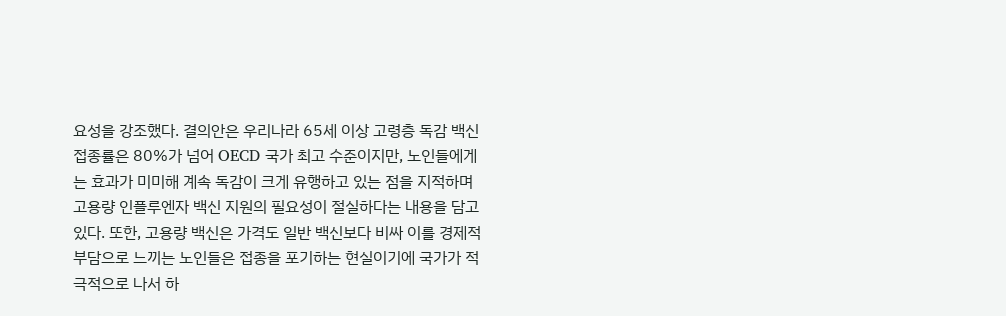요성을 강조했다. 결의안은 우리나라 65세 이상 고령층 독감 백신 접종률은 80%가 넘어 OECD 국가 최고 수준이지만, 노인들에게는 효과가 미미해 계속 독감이 크게 유행하고 있는 점을 지적하며 고용량 인플루엔자 백신 지원의 필요성이 절실하다는 내용을 담고 있다. 또한, 고용량 백신은 가격도 일반 백신보다 비싸 이를 경제적 부담으로 느끼는 노인들은 접종을 포기하는 현실이기에 국가가 적극적으로 나서 하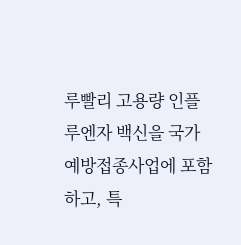루빨리 고용량 인플루엔자 백신을 국가예방접종사업에 포함하고, 특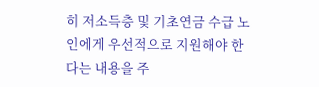히 저소득층 및 기초연금 수급 노인에게 우선적으로 지원해야 한다는 내용을 주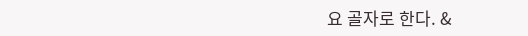요 골자로 한다. &